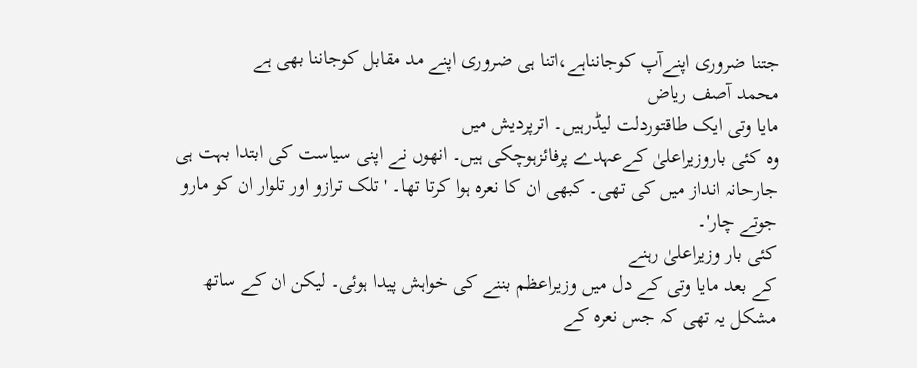جتنا ضروری اپنےآپ کوجانناہے،اتنا ہی ضروری اپنے مد مقابل کوجاننا بھی ہے
محمد آصف ریاض
مایا وتی ایک طاقتوردلت لیڈرہیں۔ اترپردیش میں
وہ کئی باروزیراعلیٰ کےعہدے پرفائزہوچکی ہیں۔ انھوں نے اپنی سیاست کی ابتدا بہت ہی
جارحانہ انداز میں کی تھی۔ کبھی ان کا نعرہ ہوا کرتا تھا۔ ' تلک ترازو اور تلوار ان کو مارو
جوتے چار'۔
کئی بار وزیراعلیٰ رہنے
کے بعد مایا وتی کے دل میں وزیراعظم بننے کی خواہش پیدا ہوئی۔ لیکن ان کے ساتھ
مشکل یہ تھی کہ جس نعرہ کے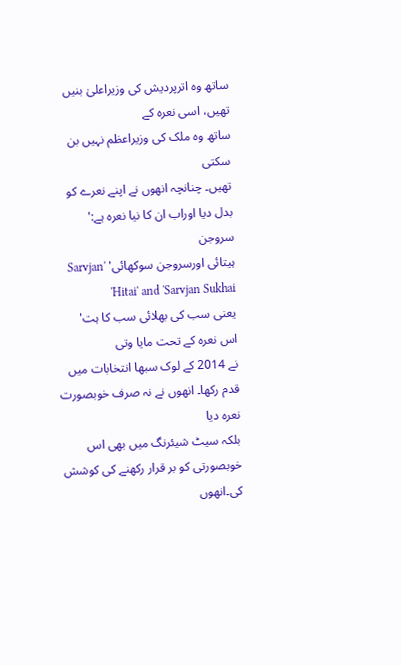ساتھ وہ اترپردیش کی وزیراعلیٰ بنیں تھیں، اسی نعرہ کے
ساتھ وہ ملک کی وزیراعظم نہیں بن سکتی
تھیں۔ چنانچہ انھوں نے اپنے نعرے کو بدل دیا اوراب ان کا نیا نعرہ ہے:' سروجن
ہیتائی اورسروجن سوکھائی' 'Sarvjan Hitai' and 'Sarvjan Sukhai'
یعنی سب کی بھلائی سب کا ہت'
اس نعرہ کے تحت مایا وتی
نے 2014 کے لوک سبھا انتخابات میں قدم رکھا۔ انھوں نے نہ صرف خوبصورت نعرہ دیا
بلکہ سیٹ شیئرنگ میں بھی اس خوبصورتی کو بر قرار رکھنے کی کوشش کی۔انھوں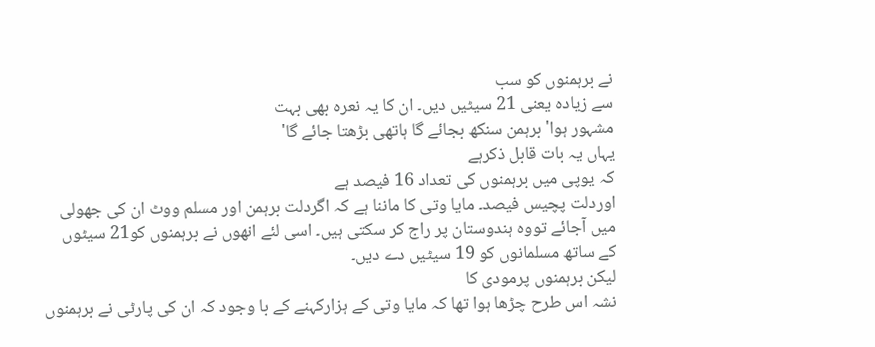نے برہمنوں کو سب
سے زیادہ یعنی 21 سیٹیں دیں۔ ان کا یہ نعرہ بھی بہت
مشہور ہوا' برہمن سنکھ بجائے گا ہاتھی بڑھتا جائے گا'
یہاں یہ بات قابل ذکرہے
کہ یوپی میں برہمنوں کی تعداد 16 فیصد ہے
اوردلت پچیس فیصد۔ مایا وتی کا ماننا ہے کہ اگردلت برہمن اور مسلم ووٹ ان کی جھولی
میں آجائے تووہ ہندوستان پر راج کر سکتی ہیں۔ اسی لئے انھوں نے برہمنوں کو21 سیٹوں
کے ساتھ مسلمانوں کو 19 سیٹیں دے دیں۔
لیکن برہمنوں پرمودی کا
نشہ اس طرح چڑھا ہوا تھا کہ مایا وتی کے ہزارکہنے کے با وجود کہ ان کی پارٹی نے برہمنوں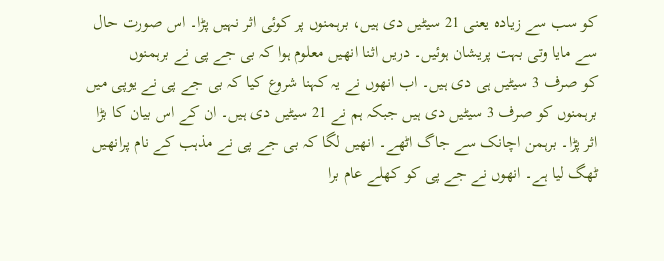کو سب سے زیادہ یعنی 21 سیٹیں دی ہیں، برہمنوں پر کوئی اثر نہیں پڑا۔ اس صورت حال
سے مایا وتی بہت پریشان ہوئیں۔ دریں اثنا انھیں معلوم ہوا کہ بی جے پی نے برہمنوں
کو صرف 3 سیٹیں ہی دی ہیں۔ اب انھوں نے یہ کہنا شروع کیا کہ بی جے پی نے یوپی میں
برہمنوں کو صرف 3 سیٹیں دی ہیں جبکہ ہم نے 21 سیٹیں دی ہیں۔ ان کے اس بیان کا بڑا
اثر پڑا۔ برہمن اچانک سے جاگ اٹھے۔ انھیں لگا کہ بی جے پی نے مذہب کے نام پرانھیں
ٹھگ لیا ہے۔ انھوں نے جے پی کو کھلے عام برا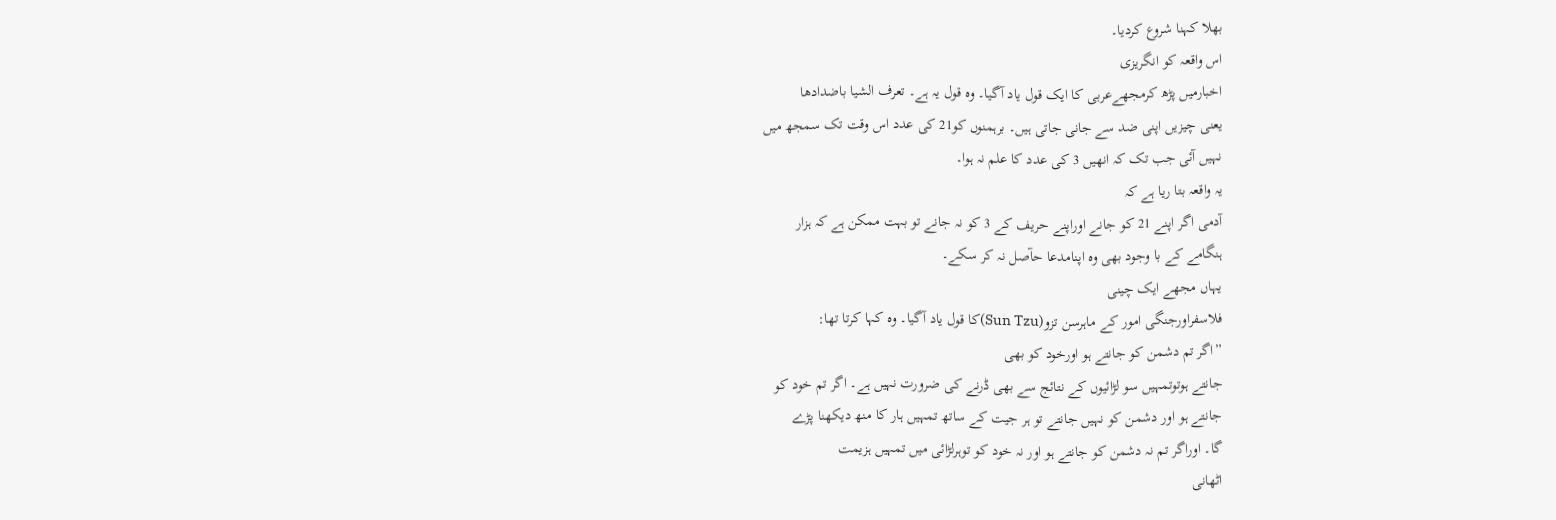بھلا کہنا شروع کردیا۔
اس واقعہ کو انگریزی
اخبارمیں پڑھ کرمجھےعربی کا ایک قول یاد آگیا۔ وہ قول یہ ہے۔ تعرف الشیا باضدادھا
یعنی چیزیں اپنی ضد سے جانی جاتی ہیں۔ برہمنوں کو21 کی عدد اس وقت تک سمجھ میں
نہیں آئی جب تک کہ انھیں 3 کی عدد کا علم نہ ہوا۔
یہ واقعہ بتا ریا ہے کہ
آدمی اگر اپنے 21 کو جانے اوراپنے حریف کے 3 کو نہ جانے تو بہت ممکن ہے کہ ہزار
ہنگامے کے با وجود بھی وہ اپنامدعا حآصل نہ کر سکے۔
یہاں مجھے ایک چینی
فلاسفراورجنگی امور کے ماہرسن تزو(Sun Tzu)کا قول یاد آگیا۔ وہ کہا کرتا تھا:
”اگر تم دشمن کو جانتے ہو اورخود کو بھی
جانتے ہوتوتمہیں سو لڑائیوں کے نتائج سے بھی ڈرنے کی ضرورت نہیں ہے۔ اگر تم خود کو
جانتے ہو اور دشمن کو نہیں جانتے تو ہر جیت کے ساتھ تمہیں ہار کا منھ دیکھنا پڑے
گا۔ اوراگر تم نہ دشمن کو جانتے ہو اور نہ خود کو توہرلڑائی میں تمہیں ہزیمت
اٹھانی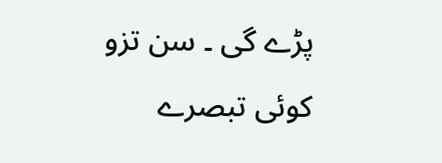پڑے گی ۔ سن تزو
کوئی تبصرے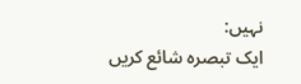نہیں:
ایک تبصرہ شائع کریں